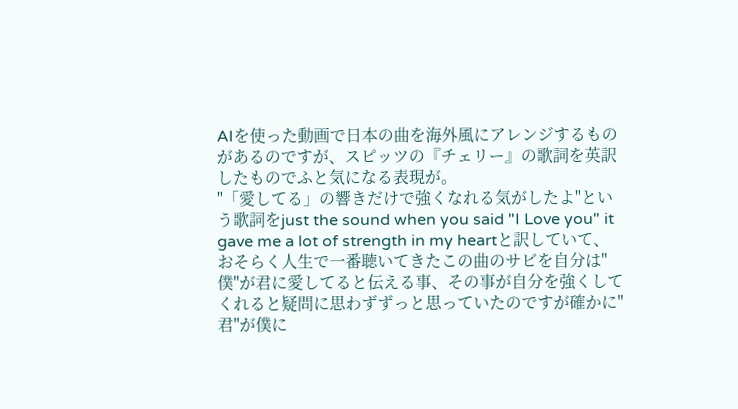AIを使った動画で日本の曲を海外風にアレンジするものがあるのですが、スピッツの『チェリー』の歌詞を英訳したものでふと気になる表現が。
"「愛してる」の響きだけで強くなれる気がしたよ"という歌詞をjust the sound when you said "I Love you" it gave me a lot of strength in my heartと訳していて、おそらく人生で一番聴いてきたこの曲のサビを自分は"僕"が君に愛してると伝える事、その事が自分を強くしてくれると疑問に思わずずっと思っていたのですが確かに"君"が僕に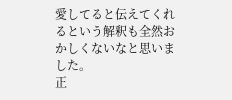愛してると伝えてくれるという解釈も全然おかしくないなと思いました。
正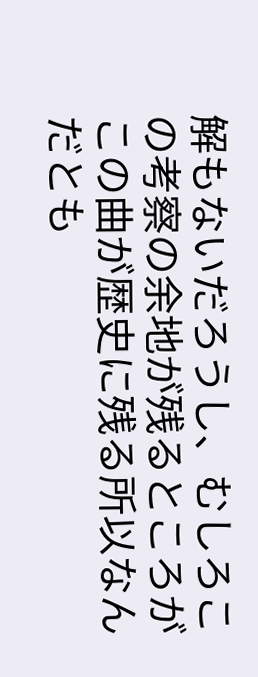解もないだろうし、むしろこの考察の余地が残るところがこの曲が歴史に残る所以なんだとも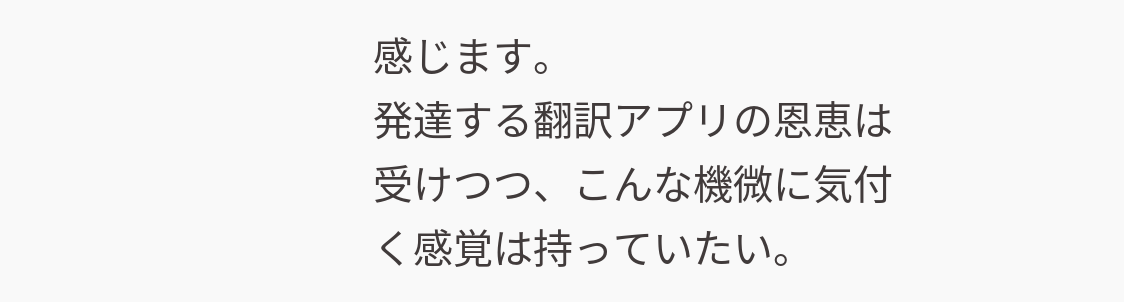感じます。
発達する翻訳アプリの恩恵は受けつつ、こんな機微に気付く感覚は持っていたい。